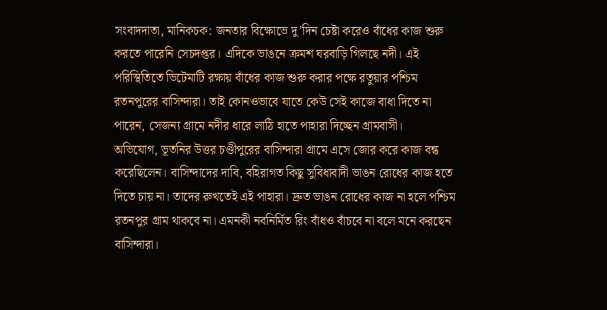সংবাদদাতা, মানিকচক: জনতার বিক্ষোভে দু’দিন চেষ্টা করেও বাঁধের কাজ শুরু করতে পারেনি সেচদপ্তর। এদিকে ভাঙনে ক্রমশ ঘরবাড়ি গিলছে নদী। এই পরিস্থিতিতে ভিটেমাটি রক্ষায় বাঁধের কাজ শুরু করার পক্ষে রতুয়ার পশ্চিম রতনপুরের বাসিন্দারা। তাই কোনওভাবে যাতে কেউ সেই কাজে বাধা দিতে না পারেন, সেজন্য গ্রামে নদীর ধারে লাঠি হাতে পাহারা দিচ্ছেন গ্রামবাসী।
অভিযোগ, ভূতনির উত্তর চণ্ডীপুরের বাসিন্দারা গ্রামে এসে জোর করে কাজ বন্ধ করেছিলেন। বাসিন্দাদের দাবি, বহিরাগত কিছু সুবিধাবাদী ভাঙন রোধের কাজ হতে দিতে চায় না। তাদের রুখতেই এই পাহারা। দ্রুত ভাঙন রোধের কাজ না হলে পশ্চিম রতনপুর গ্রাম থাকবে না। এমনকী নবনির্মিত রিং বাঁধও বাঁচবে না বলে মনে করছেন বাসিন্দারা।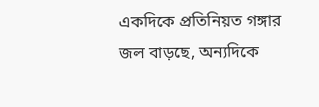একদিকে প্রতিনিয়ত গঙ্গার জল বাড়ছে, অন্যদিকে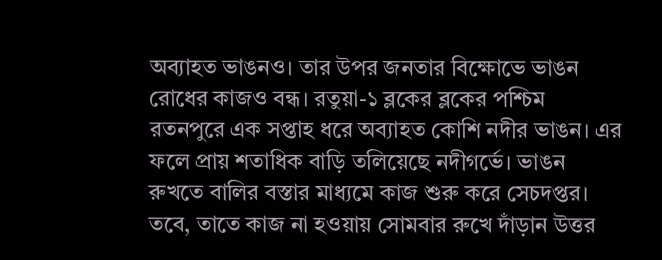অব্যাহত ভাঙনও। তার উপর জনতার বিক্ষোভে ভাঙন রোধের কাজও বন্ধ। রতুয়া-১ ব্লকের ব্লকের পশ্চিম রতনপুরে এক সপ্তাহ ধরে অব্যাহত কোশি নদীর ভাঙন। এর ফলে প্রায় শতাধিক বাড়ি তলিয়েছে নদীগর্ভে। ভাঙন রুখতে বালির বস্তার মাধ্যমে কাজ শুরু করে সেচদপ্তর। তবে, তাতে কাজ না হওয়ায় সোমবার রুখে দাঁড়ান উত্তর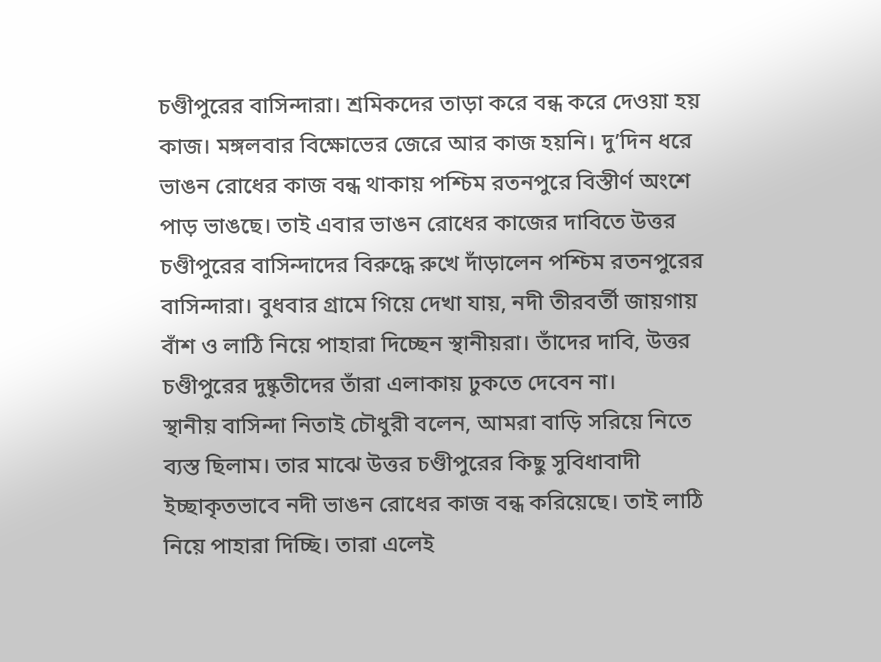চণ্ডীপুরের বাসিন্দারা। শ্রমিকদের তাড়া করে বন্ধ করে দেওয়া হয় কাজ। মঙ্গলবার বিক্ষোভের জেরে আর কাজ হয়নি। দু’দিন ধরে ভাঙন রোধের কাজ বন্ধ থাকায় পশ্চিম রতনপুরে বিস্তীর্ণ অংশে পাড় ভাঙছে। তাই এবার ভাঙন রোধের কাজের দাবিতে উত্তর চণ্ডীপুরের বাসিন্দাদের বিরুদ্ধে রুখে দাঁড়ালেন পশ্চিম রতনপুরের বাসিন্দারা। বুধবার গ্রামে গিয়ে দেখা যায়, নদী তীরবর্তী জায়গায় বাঁশ ও লাঠি নিয়ে পাহারা দিচ্ছেন স্থানীয়রা। তাঁদের দাবি, উত্তর চণ্ডীপুরের দুষ্কৃতীদের তাঁরা এলাকায় ঢুকতে দেবেন না।
স্থানীয় বাসিন্দা নিতাই চৌধুরী বলেন, আমরা বাড়ি সরিয়ে নিতে ব্যস্ত ছিলাম। তার মাঝে উত্তর চণ্ডীপুরের কিছু সুবিধাবাদী ইচ্ছাকৃতভাবে নদী ভাঙন রোধের কাজ বন্ধ করিয়েছে। তাই লাঠি নিয়ে পাহারা দিচ্ছি। তারা এলেই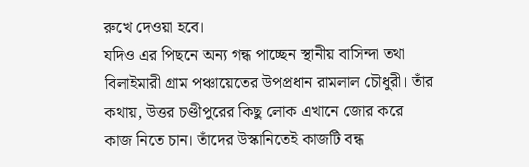রুখে দেওয়া হবে।
যদিও এর পিছনে অন্য গন্ধ পাচ্ছেন স্থানীয় বাসিন্দা তথা বিলাইমারী গ্রাম পঞ্চায়েতের উপপ্রধান রামলাল চৌধুরী। তাঁর কথায়, উত্তর চণ্ডীপুরের কিছু লোক এখানে জোর করে কাজ নিতে চান। তাঁদের উস্কানিতেই কাজটি বন্ধ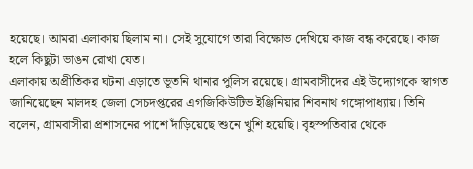হয়েছে। আমরা এলাকায় ছিলাম না। সেই সুযোগে তারা বিক্ষোভ দেখিয়ে কাজ বন্ধ করেছে। কাজ হলে কিছুটা ভাঙন রোখা যেত।
এলাকায় অপ্রীতিকর ঘটনা এড়াতে ভূতনি থানার পুলিস রয়েছে। গ্রামবাসীদের এই উদ্যোগকে স্বাগত জানিয়েছেন মালদহ জেলা সেচদপ্তরের এগজিকিউটিভ ইঞ্জিনিয়ার শিবনাথ গঙ্গোপাধ্যায়। তিনি বলেন, গ্রামবাসীরা প্রশাসনের পাশে দাঁড়িয়েছে শুনে খুশি হয়েছি। বৃহস্পতিবার থেকে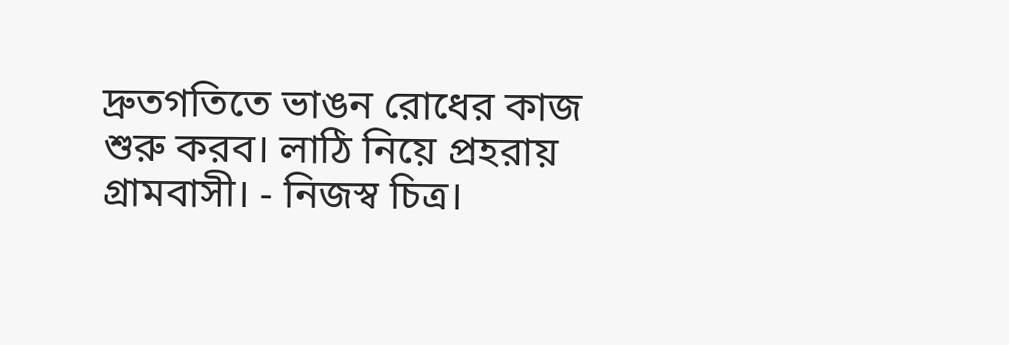দ্রুতগতিতে ভাঙন রোধের কাজ শুরু করব। লাঠি নিয়ে প্রহরায় গ্রামবাসী। - নিজস্ব চিত্র।